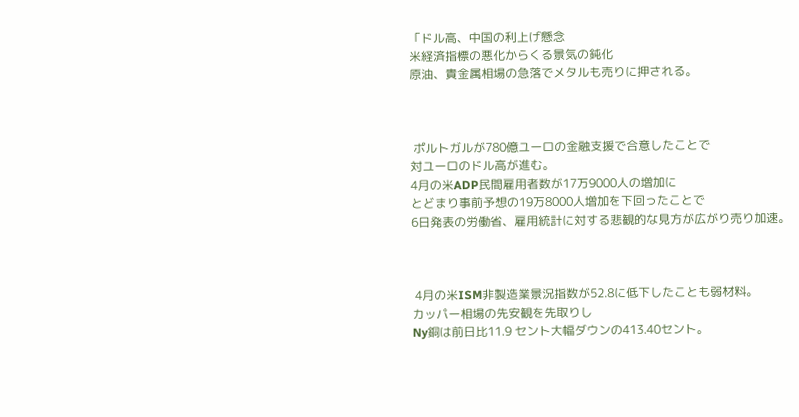「ドル高、中国の利上げ懸念
米経済指標の悪化からくる景気の鈍化
原油、貴金属相場の急落でメタルも売りに押される。



 ポルトガルが780億ユーロの金融支援で合意したことで
対ユーロのドル高が進む。
4月の米ADP民間雇用者数が17万9000人の増加に
とどまり事前予想の19万8000人増加を下回ったことで
6日発表の労働省、雇用統計に対する悲観的な見方が広がり売り加速。



 4月の米ISM非製造業景況指数が52.8に低下したことも弱材料。
カッパー相場の先安観を先取りし
Ny銅は前日比11.9 セント大幅ダウンの413.40セント。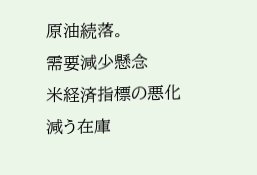原油続落。
需要減少懸念
米経済指標の悪化
減う在庫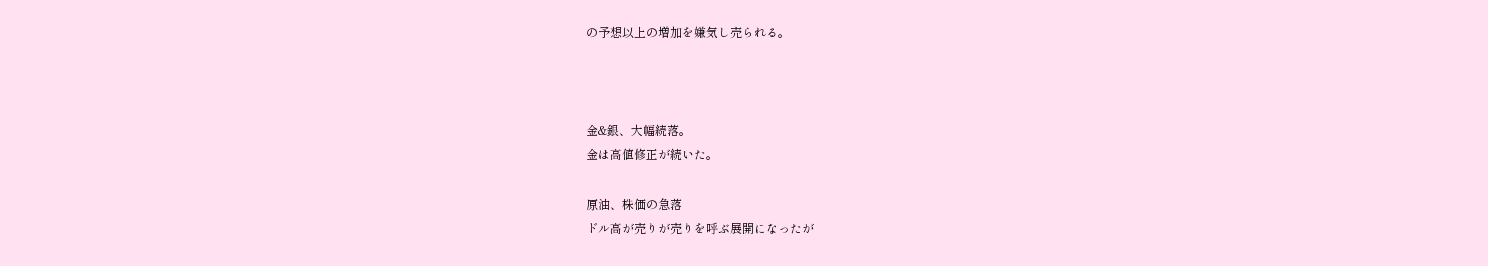の予想以上の増加を嫌気し売られる。



金&銀、大幅続落。
金は高値修正が続いた。

原油、株価の急落
ドル高が売りが売りを呼ぶ展開になったが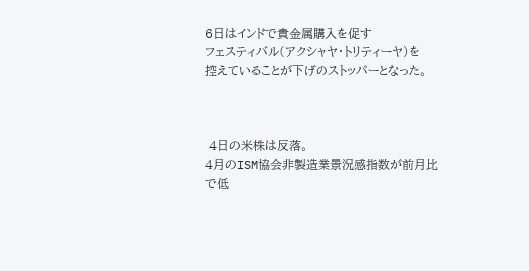6日はインドで貴金属購入を促す
フェスティバル(アクシャヤ・トリティーヤ)を
控えていることが下げのストッパーとなった。



 4日の米株は反落。
4月のISM協会非製造業景況感指数が前月比で低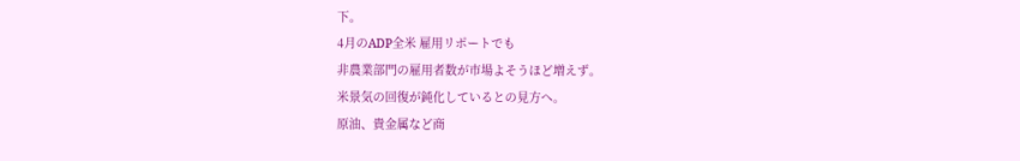下。
4月のADP全米 雇用リポートでも
非農業部門の雇用者数が市場よそうほど増えず。
米景気の回復が鈍化しているとの見方へ。
原油、貴金属など商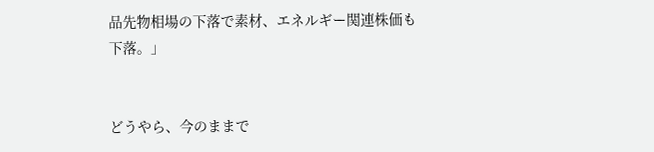品先物相場の下落で素材、エネルギー関連株価も下落。」


どうやら、今のままで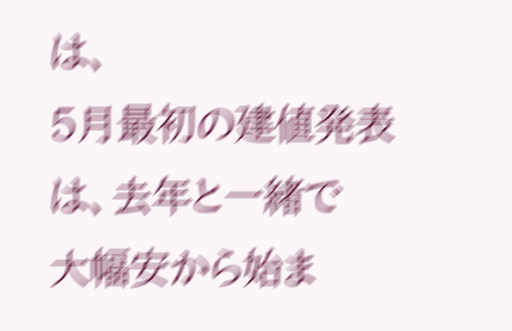は、
5月最初の建値発表は、去年と一緒で
大幅安から始ま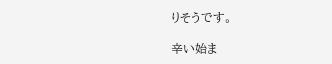りそうです。

辛い始ま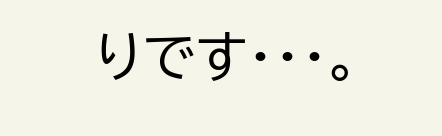りです・・・。